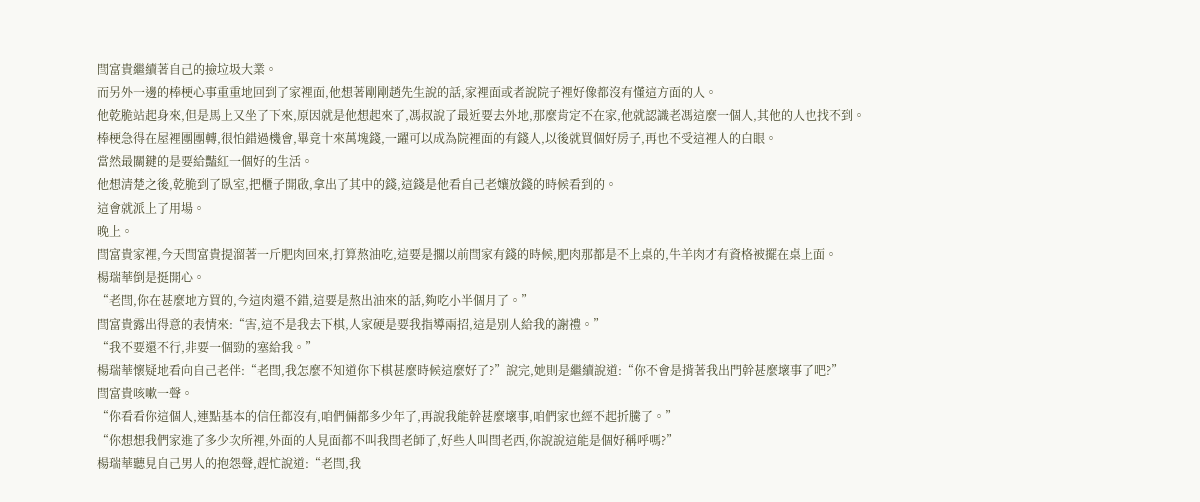閆富貴繼續著自己的撿垃圾大業。
而另外一邊的棒梗心事重重地回到了家裡面,他想著剛剛趙先生說的話,家裡面或者說院子裡好像都沒有懂這方面的人。
他乾脆站起身來,但是馬上又坐了下來,原因就是他想起來了,馮叔說了最近要去外地,那麼肯定不在家,他就認識老馮這麼一個人,其他的人也找不到。
棒梗急得在屋裡團團轉,很怕錯過機會,畢竟十來萬塊錢,一躍可以成為院裡面的有錢人,以後就買個好房子,再也不受這裡人的白眼。
當然最關鍵的是要給豔紅一個好的生活。
他想清楚之後,乾脆到了臥室,把櫃子開啟,拿出了其中的錢,這錢是他看自己老孃放錢的時候看到的。
這會就派上了用場。
晚上。
閆富貴家裡,今天閆富貴提溜著一斤肥肉回來,打算熬油吃,這要是擱以前閆家有錢的時候,肥肉那都是不上桌的,牛羊肉才有資格被擺在桌上面。
楊瑞華倒是挺開心。
“老閆,你在甚麼地方買的,今這肉還不錯,這要是熬出油來的話,夠吃小半個月了。”
閆富貴露出得意的表情來:“害,這不是我去下棋,人家硬是要我指導兩招,這是別人給我的謝禮。”
“我不要還不行,非要一個勁的塞給我。”
楊瑞華懷疑地看向自己老伴:“老閆,我怎麼不知道你下棋甚麼時候這麼好了?”說完,她則是繼續說道:“你不會是揹著我出門幹甚麼壞事了吧?”
閆富貴咳嗽一聲。
“你看看你這個人,連點基本的信任都沒有,咱們倆都多少年了,再說我能幹甚麼壞事,咱們家也經不起折騰了。”
“你想想我們家進了多少次所裡,外面的人見面都不叫我閆老師了,好些人叫閆老西,你說說這能是個好稱呼嗎?”
楊瑞華聽見自己男人的抱怨聲,趕忙說道:“老閆,我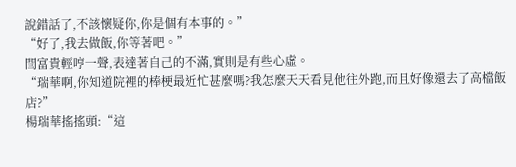說錯話了,不該懷疑你,你是個有本事的。”
“好了,我去做飯,你等著吧。”
閆富貴輕哼一聲,表達著自己的不滿,實則是有些心虛。
“瑞華啊,你知道院裡的棒梗最近忙甚麼嗎?我怎麼天天看見他往外跑,而且好像還去了高檔飯店?”
楊瑞華搖搖頭:“這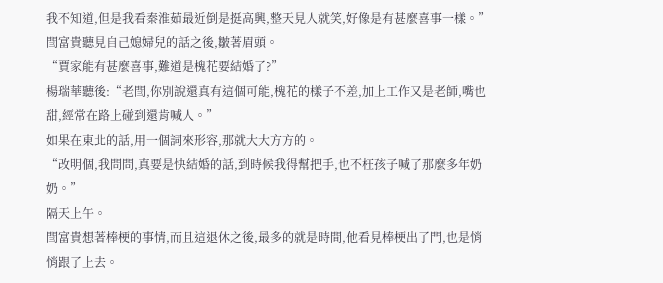我不知道,但是我看秦淮茹最近倒是挺高興,整天見人就笑,好像是有甚麼喜事一樣。”
閆富貴聽見自己媳婦兒的話之後,皺著眉頭。
“賈家能有甚麼喜事,難道是槐花要結婚了?”
楊瑞華聽後:“老閆,你別說還真有這個可能,槐花的樣子不差,加上工作又是老師,嘴也甜,經常在路上碰到還肯喊人。”
如果在東北的話,用一個詞來形容,那就大大方方的。
“改明個,我問問,真要是快結婚的話,到時候我得幫把手,也不枉孩子喊了那麼多年奶奶。”
隔天上午。
閆富貴想著棒梗的事情,而且這退休之後,最多的就是時間,他看見棒梗出了門,也是悄悄跟了上去。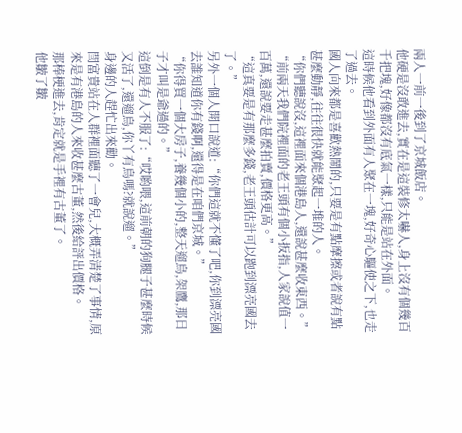兩人一前一後到了京城飯店。
他硬是沒敢進去,實在是這裝修太嚇人,身上沒有個幾百千把塊,好像都沒有底氣一樣,只能是站在外面。
這時候他看到外面有人聚在一塊,好奇心驅使之下,也走了過去。
國人向來都是喜歡熱鬧的,只要是有點摩擦或者說有點甚麼動靜,往往很快就能聚起一堆的人。
“你們聽說沒,這裡面來個港島人,還說甚麼收東西。”
“前兩天我們院裡面的老王頭有個小扳指,人家說值一百萬,還說要走甚麼拍賣,價格更高。”
“這真要是有那麼多錢,老王頭估計可以跑到漂亮國去了。”
另外一個人開口說道:“你們這就不懂了吧,你到漂亮國去誰知道你有錢啊,還得是在咱們京城。”
“你得買一個大房子,養幾個小的,整天遛鳥,架鷹,那日子才叫是爺過的。”
這倒是有人不服了:“哎喲喂,這前朝的狗腿子甚麼時候又活了,還遛鳥,你丫有鳥嗎?就說遛。”
身邊的人趕忙出來勸。
閆富貴站在人群裡面聽了一會兒,大概弄清楚了事情,原來是有港島的人來收甚麼古董,然後給評出價格。
那棒梗進去,肯定就是手裡有古董了。
他皺了皺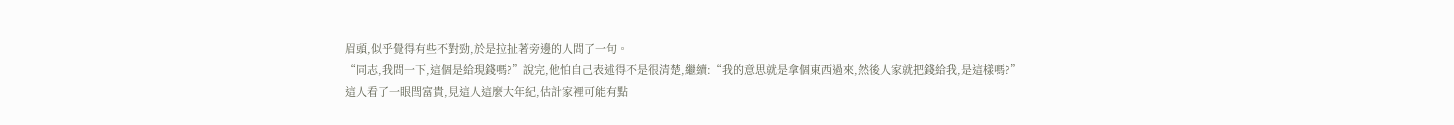眉頭,似乎覺得有些不對勁,於是拉扯著旁邊的人問了一句。
“同志,我問一下,這個是給現錢嗎?”說完,他怕自己表述得不是很清楚,繼續:“我的意思就是拿個東西過來,然後人家就把錢給我,是這樣嗎?”
這人看了一眼閆富貴,見這人這麼大年紀,估計家裡可能有點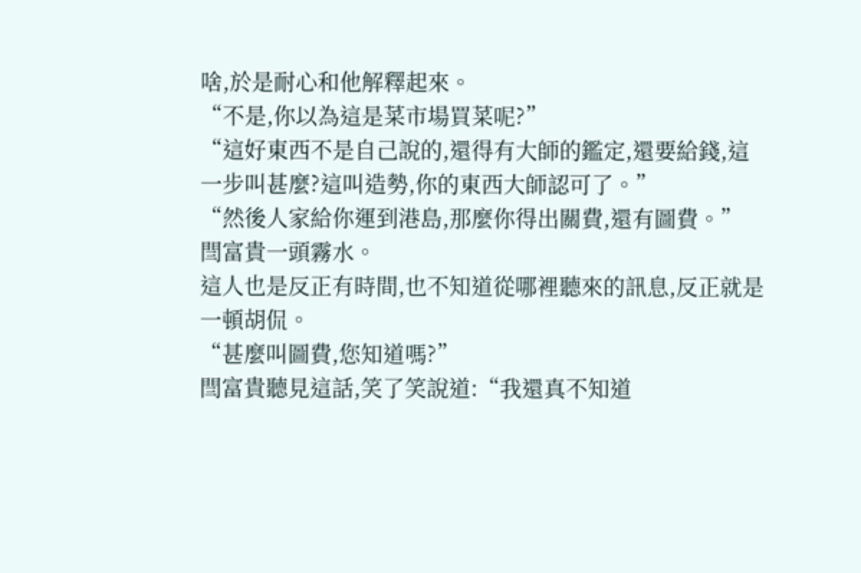啥,於是耐心和他解釋起來。
“不是,你以為這是菜市場買菜呢?”
“這好東西不是自己說的,還得有大師的鑑定,還要給錢,這一步叫甚麼?這叫造勢,你的東西大師認可了。”
“然後人家給你運到港島,那麼你得出關費,還有圖費。”
閆富貴一頭霧水。
這人也是反正有時間,也不知道從哪裡聽來的訊息,反正就是一頓胡侃。
“甚麼叫圖費,您知道嗎?”
閆富貴聽見這話,笑了笑說道:“我還真不知道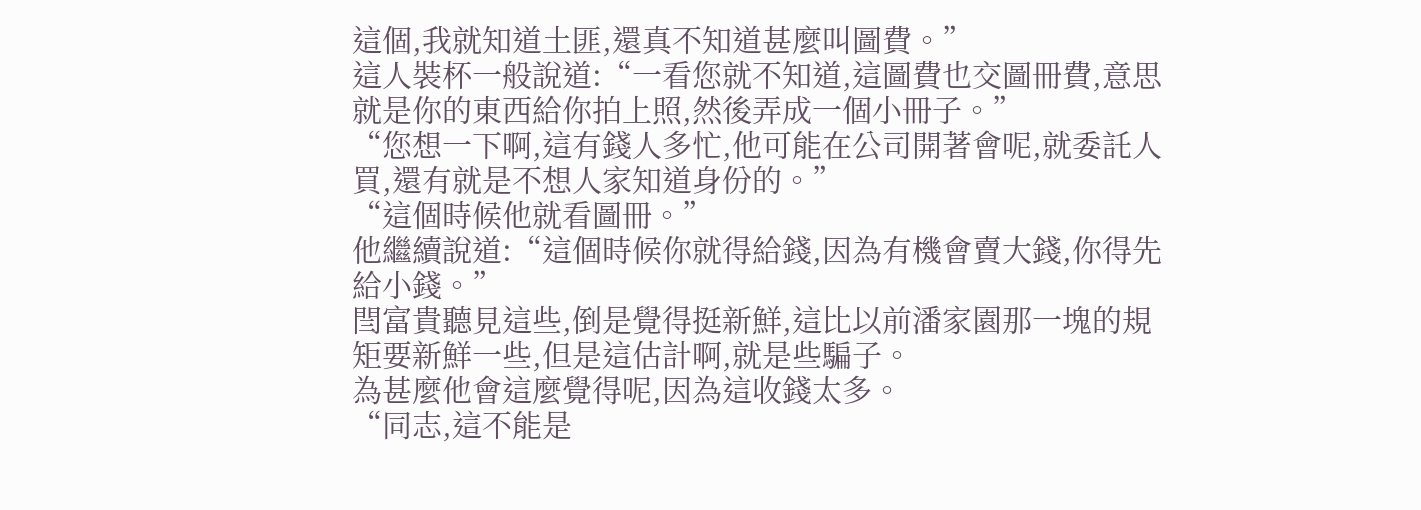這個,我就知道土匪,還真不知道甚麼叫圖費。”
這人裝杯一般說道:“一看您就不知道,這圖費也交圖冊費,意思就是你的東西給你拍上照,然後弄成一個小冊子。”
“您想一下啊,這有錢人多忙,他可能在公司開著會呢,就委託人買,還有就是不想人家知道身份的。”
“這個時候他就看圖冊。”
他繼續說道:“這個時候你就得給錢,因為有機會賣大錢,你得先給小錢。”
閆富貴聽見這些,倒是覺得挺新鮮,這比以前潘家園那一塊的規矩要新鮮一些,但是這估計啊,就是些騙子。
為甚麼他會這麼覺得呢,因為這收錢太多。
“同志,這不能是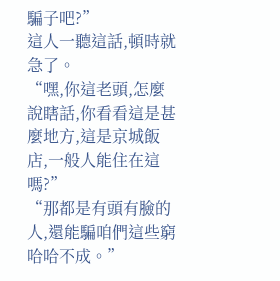騙子吧?”
這人一聽這話,頓時就急了。
“嘿,你這老頭,怎麼說瞎話,你看看這是甚麼地方,這是京城飯店,一般人能住在這嗎?”
“那都是有頭有臉的人,還能騙咱們這些窮哈哈不成。”